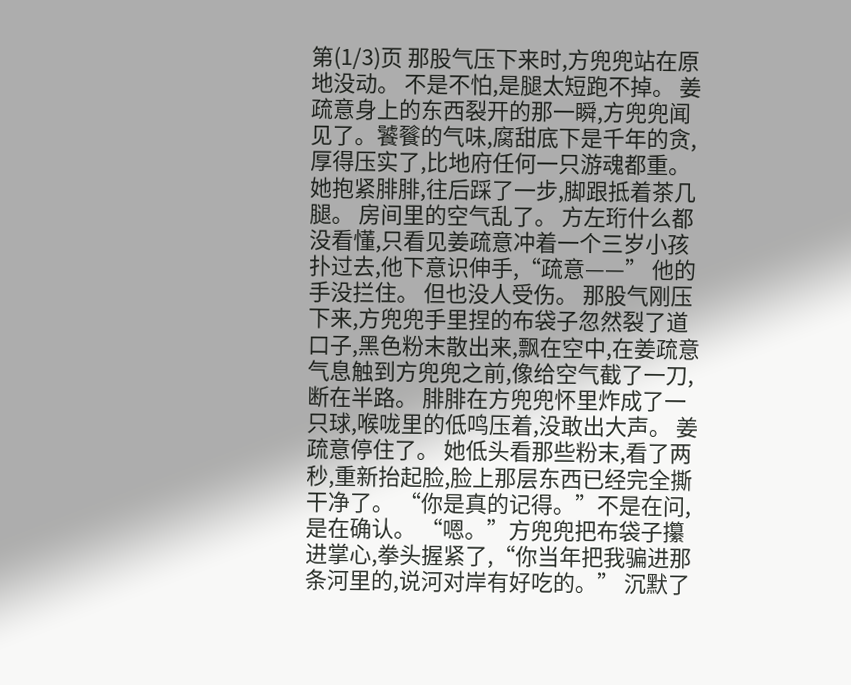第(1/3)页 那股气压下来时,方兜兜站在原地没动。 不是不怕,是腿太短跑不掉。 姜疏意身上的东西裂开的那一瞬,方兜兜闻见了。饕餮的气味,腐甜底下是千年的贪,厚得压实了,比地府任何一只游魂都重。 她抱紧腓腓,往后踩了一步,脚跟抵着茶几腿。 房间里的空气乱了。 方左珩什么都没看懂,只看见姜疏意冲着一个三岁小孩扑过去,他下意识伸手,“疏意——” 他的手没拦住。 但也没人受伤。 那股气刚压下来,方兜兜手里捏的布袋子忽然裂了道口子,黑色粉末散出来,飘在空中,在姜疏意气息触到方兜兜之前,像给空气截了一刀,断在半路。 腓腓在方兜兜怀里炸成了一只球,喉咙里的低鸣压着,没敢出大声。 姜疏意停住了。 她低头看那些粉末,看了两秒,重新抬起脸,脸上那层东西已经完全撕干净了。 “你是真的记得。”不是在问,是在确认。 “嗯。”方兜兜把布袋子攥进掌心,拳头握紧了,“你当年把我骗进那条河里的,说河对岸有好吃的。” 沉默了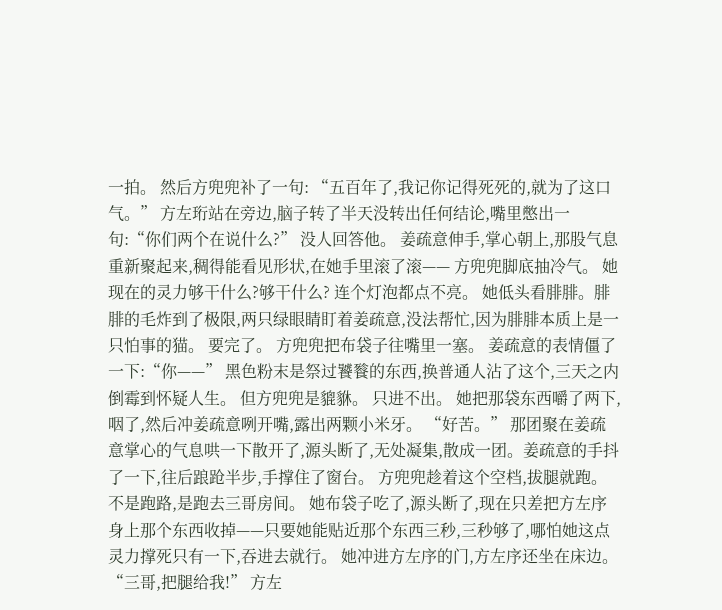一拍。 然后方兜兜补了一句: “五百年了,我记你记得死死的,就为了这口气。” 方左珩站在旁边,脑子转了半天没转出任何结论,嘴里憋出一句:“你们两个在说什么?” 没人回答他。 姜疏意伸手,掌心朝上,那股气息重新聚起来,稠得能看见形状,在她手里滚了滚—— 方兜兜脚底抽冷气。 她现在的灵力够干什么?够干什么? 连个灯泡都点不亮。 她低头看腓腓。腓腓的毛炸到了极限,两只绿眼睛盯着姜疏意,没法帮忙,因为腓腓本质上是一只怕事的猫。 要完了。 方兜兜把布袋子往嘴里一塞。 姜疏意的表情僵了一下:“你——” 黑色粉末是祭过饕餮的东西,换普通人沾了这个,三天之内倒霉到怀疑人生。 但方兜兜是貔貅。 只进不出。 她把那袋东西嚼了两下,咽了,然后冲姜疏意咧开嘴,露出两颗小米牙。 “好苦。” 那团聚在姜疏意掌心的气息哄一下散开了,源头断了,无处凝集,散成一团。姜疏意的手抖了一下,往后踉跄半步,手撑住了窗台。 方兜兜趁着这个空档,拔腿就跑。 不是跑路,是跑去三哥房间。 她布袋子吃了,源头断了,现在只差把方左序身上那个东西收掉——只要她能贴近那个东西三秒,三秒够了,哪怕她这点灵力撑死只有一下,吞进去就行。 她冲进方左序的门,方左序还坐在床边。 “三哥,把腿给我!” 方左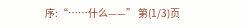序:“……什么——” 第(1/3)页